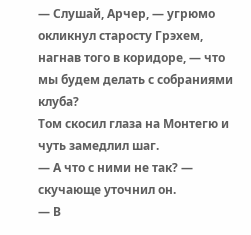— Слушай, Арчер, — угрюмо окликнул старосту Грэхем, нагнав того в коридоре, — что мы будем делать с собраниями клуба?
Том скосил глаза на Монтегю и чуть замедлил шаг.
— А что с ними не так? — скучающе уточнил он.
— В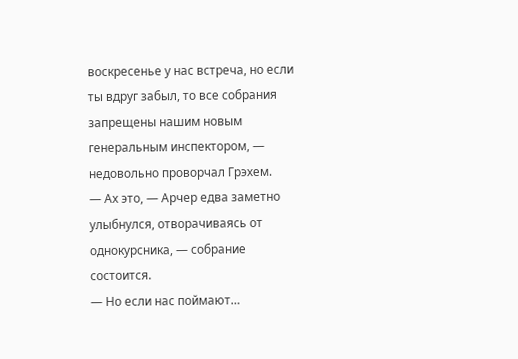воскресенье у нас встреча, но если ты вдруг забыл, то все собрания запрещены нашим новым генеральным инспектором, — недовольно проворчал Грэхем.
— Ах это, — Арчер едва заметно улыбнулся, отворачиваясь от однокурсника, — собрание состоится.
— Но если нас поймают…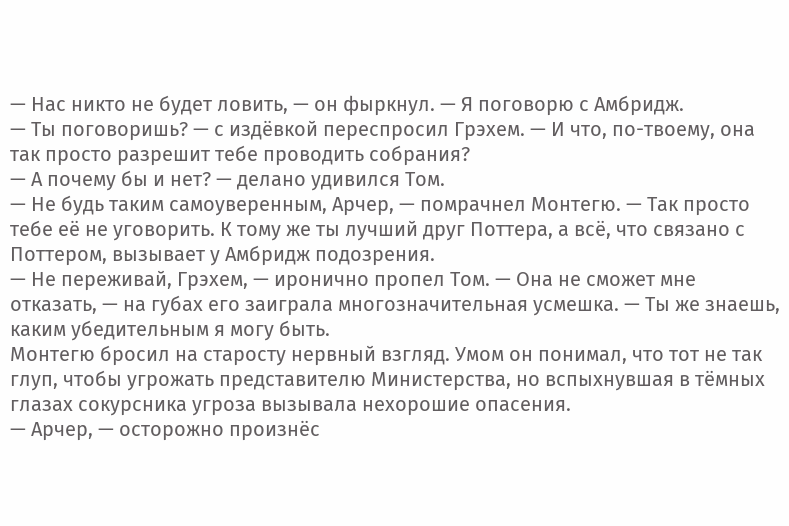— Нас никто не будет ловить, — он фыркнул. — Я поговорю с Амбридж.
— Ты поговоришь? — с издёвкой переспросил Грэхем. — И что, по-твоему, она так просто разрешит тебе проводить собрания?
— А почему бы и нет? — делано удивился Том.
— Не будь таким самоуверенным, Арчер, — помрачнел Монтегю. — Так просто тебе её не уговорить. К тому же ты лучший друг Поттера, а всё, что связано с Поттером, вызывает у Амбридж подозрения.
— Не переживай, Грэхем, — иронично пропел Том. — Она не сможет мне отказать, — на губах его заиграла многозначительная усмешка. — Ты же знаешь, каким убедительным я могу быть.
Монтегю бросил на старосту нервный взгляд. Умом он понимал, что тот не так глуп, чтобы угрожать представителю Министерства, но вспыхнувшая в тёмных глазах сокурсника угроза вызывала нехорошие опасения.
— Арчер, — осторожно произнёс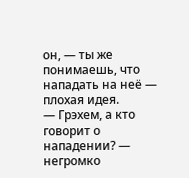он, — ты же понимаешь, что нападать на неё — плохая идея.
— Грэхем, а кто говорит о нападении? — негромко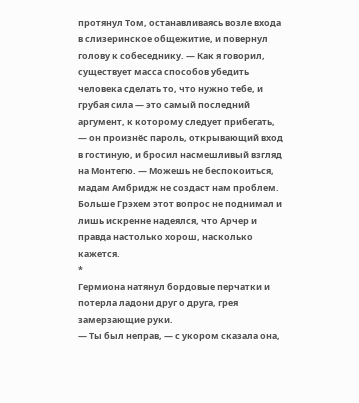протянул Том, останавливаясь возле входа в слизеринское общежитие, и повернул голову к собеседнику. — Как я говорил, существует масса способов убедить человека сделать то, что нужно тебе, и грубая сила — это самый последний аргумент, к которому следует прибегать, — он произнёс пароль, открывающий вход в гостиную, и бросил насмешливый взгляд на Монтегю. — Можешь не беспокоиться, мадам Амбридж не создаст нам проблем.
Больше Грэхем этот вопрос не поднимал и лишь искренне надеялся, что Арчер и правда настолько хорош, насколько кажется.
*
Гермиона натянул бордовые перчатки и потерла ладони друг о друга, грея замерзающие руки.
— Ты был неправ, — с укором сказала она,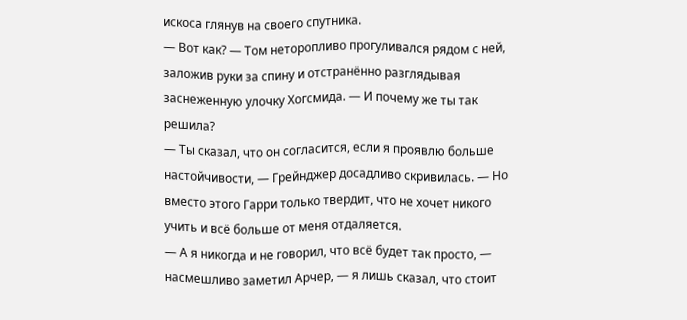искоса глянув на своего спутника.
— Вот как? — Том неторопливо прогуливался рядом с ней, заложив руки за спину и отстранённо разглядывая заснеженную улочку Хогсмида. — И почему же ты так решила?
— Ты сказал, что он согласится, если я проявлю больше настойчивости, — Грейнджер досадливо скривилась. — Но вместо этого Гарри только твердит, что не хочет никого учить и всё больше от меня отдаляется.
— А я никогда и не говорил, что всё будет так просто, — насмешливо заметил Арчер, — я лишь сказал, что стоит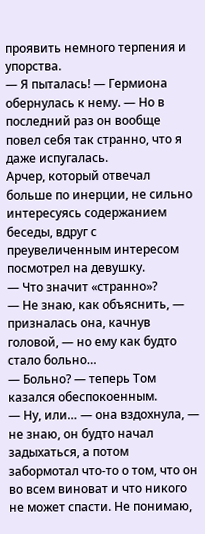проявить немного терпения и упорства.
— Я пыталась! — Гермиона обернулась к нему. — Но в последний раз он вообще повел себя так странно, что я даже испугалась.
Арчер, который отвечал больше по инерции, не сильно интересуясь содержанием беседы, вдруг с преувеличенным интересом посмотрел на девушку.
— Что значит «странно»?
— Не знаю, как объяснить, — призналась она, качнув головой, — но ему как будто стало больно…
— Больно? — теперь Том казался обеспокоенным.
— Ну, или… — она вздохнула, — не знаю, он будто начал задыхаться, а потом забормотал что-то о том, что он во всем виноват и что никого не может спасти. Не понимаю,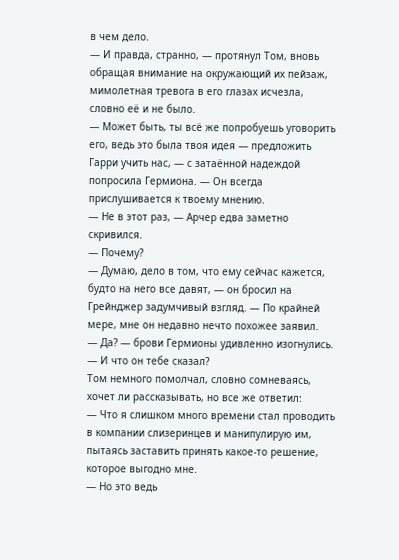в чем дело.
— И правда, странно, — протянул Том, вновь обращая внимание на окружающий их пейзаж, мимолетная тревога в его глазах исчезла, словно её и не было.
— Может быть, ты всё же попробуешь уговорить его, ведь это была твоя идея — предложить Гарри учить нас, — с затаённой надеждой попросила Гермиона. — Он всегда прислушивается к твоему мнению.
— Не в этот раз, — Арчер едва заметно скривился.
— Почему?
— Думаю, дело в том, что ему сейчас кажется, будто на него все давят, — он бросил на Грейнджер задумчивый взгляд. — По крайней мере, мне он недавно нечто похожее заявил.
— Да? — брови Гермионы удивленно изогнулись. — И что он тебе сказал?
Том немного помолчал, словно сомневаясь, хочет ли рассказывать, но все же ответил:
— Что я слишком много времени стал проводить в компании слизеринцев и манипулирую им, пытаясь заставить принять какое-то решение, которое выгодно мне.
— Но это ведь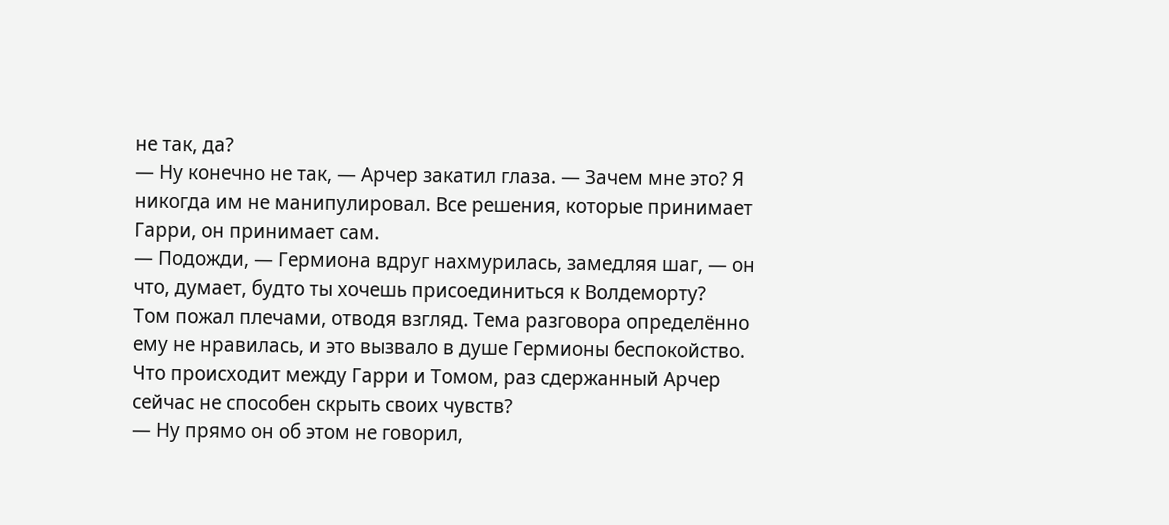не так, да?
— Ну конечно не так, — Арчер закатил глаза. — Зачем мне это? Я никогда им не манипулировал. Все решения, которые принимает Гарри, он принимает сам.
— Подожди, — Гермиона вдруг нахмурилась, замедляя шаг, — он что, думает, будто ты хочешь присоединиться к Волдеморту?
Том пожал плечами, отводя взгляд. Тема разговора определённо ему не нравилась, и это вызвало в душе Гермионы беспокойство. Что происходит между Гарри и Томом, раз сдержанный Арчер сейчас не способен скрыть своих чувств?
— Ну прямо он об этом не говорил,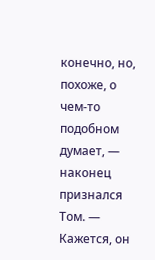конечно, но, похоже, о чем-то подобном думает, — наконец признался Том. — Кажется, он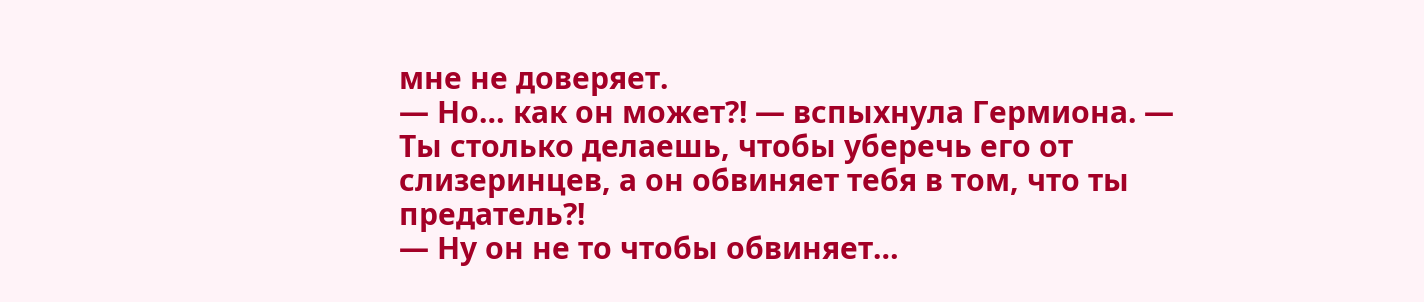мне не доверяет.
— Но… как он может?! — вспыхнула Гермиона. — Ты столько делаешь, чтобы уберечь его от слизеринцев, а он обвиняет тебя в том, что ты предатель?!
— Ну он не то чтобы обвиняет…